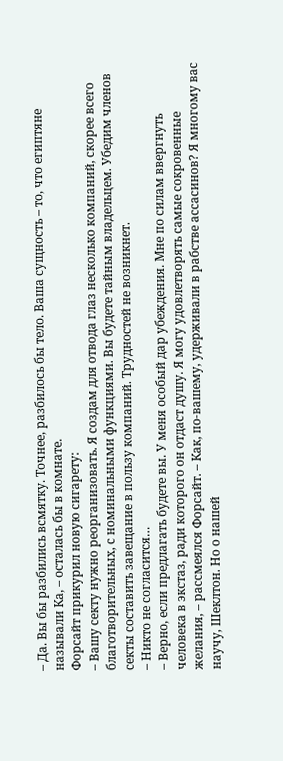– Да. Вы бы разбились всмятку. Точнее, разбилось бы тело. Ваша сущность – то, что египтяне называли Ка, – осталась бы в комнате.
Форсайт прикурил новую сигарету:
– Вашу секту нужно реорганизовать. Я создам для отвода глаз несколько компаний, скорее всего благотворительных, с номинальными функциями. Вы будете тайным владельцем. Убедим членов секты составить завещание в пользу компаний. Трудностей не возникнет.
– Никто не согласится…
– Верно, если предлагать будете вы. У меня особый дар убеждения. Мне по силам ввергнуть человека в экстаз, ради которого он отдаст душу. Я могу удовлетворять самые сокровенные желания, – рассмеялся Форсайт. – Как, по-вашему, удерживали в рабстве ассасинов? Я многому вас научу, Шеклтон. Но о нашей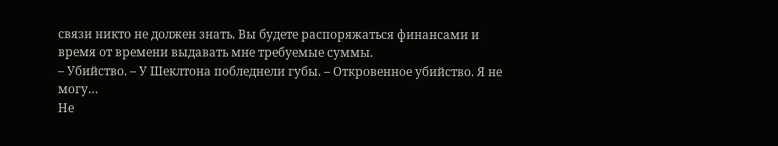связи никто не должен знать. Вы будете распоряжаться финансами и время от времени выдавать мне требуемые суммы.
– Убийство. – У Шеклтона побледнели губы. – Откровенное убийство. Я не могу…
Не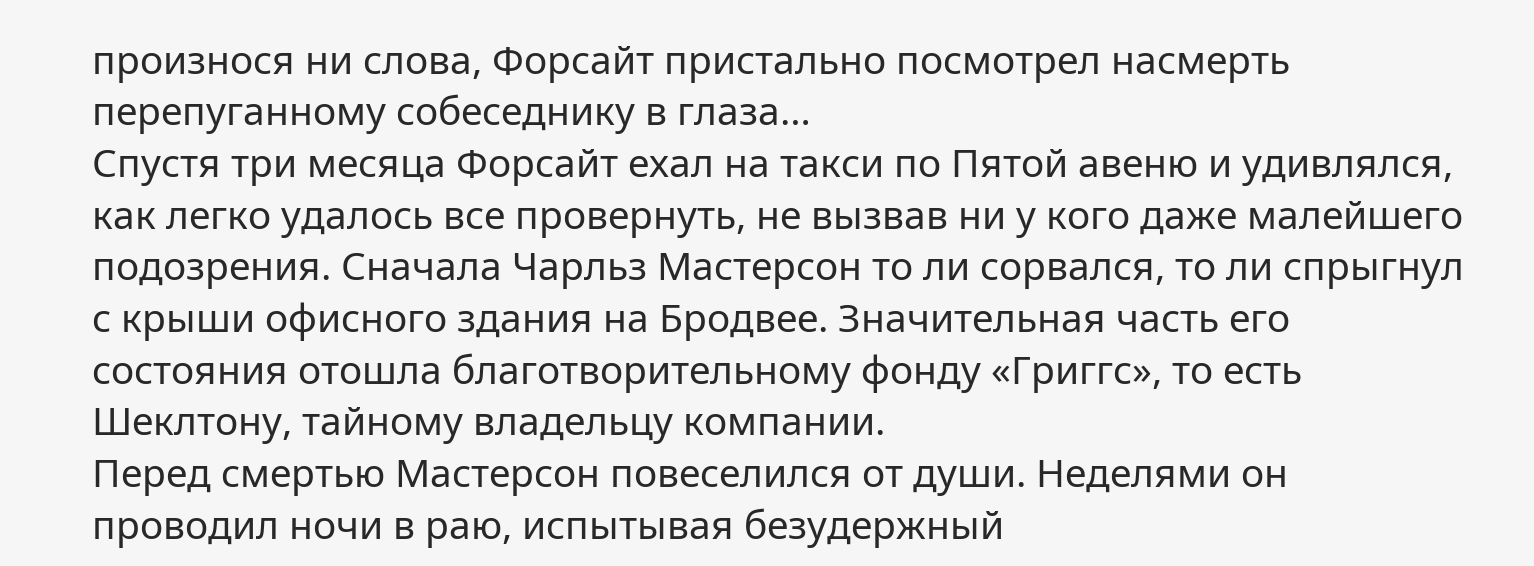произнося ни слова, Форсайт пристально посмотрел насмерть перепуганному собеседнику в глаза…
Спустя три месяца Форсайт ехал на такси по Пятой авеню и удивлялся, как легко удалось все провернуть, не вызвав ни у кого даже малейшего подозрения. Сначала Чарльз Мастерсон то ли сорвался, то ли спрыгнул с крыши офисного здания на Бродвее. Значительная часть его состояния отошла благотворительному фонду «Григгс», то есть Шеклтону, тайному владельцу компании.
Перед смертью Мастерсон повеселился от души. Неделями он проводил ночи в раю, испытывая безудержный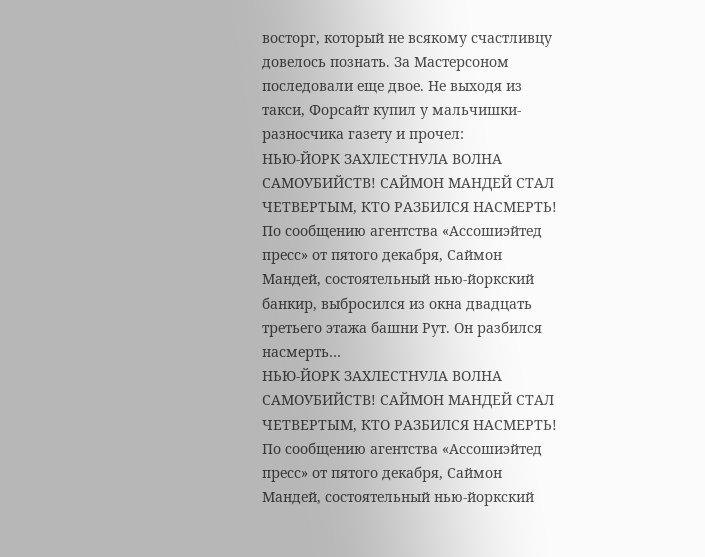восторг, который не всякому счастливцу довелось познать. За Мастерсоном последовали еще двое. Не выходя из такси, Форсайт купил у мальчишки-разносчика газету и прочел:
НЬЮ-ЙОРК ЗАХЛЕСТНУЛА ВОЛНА САМОУБИЙСТВ! САЙМОН МАНДЕЙ СТАЛ ЧЕТВЕРТЫМ, КТО РАЗБИЛСЯ НАСМЕРТЬ! По сообщению агентства «Ассошиэйтед пресс» от пятого декабря, Саймон Мандей, состоятельный нью-йоркский банкир, выбросился из окна двадцать третьего этажа башни Рут. Он разбился насмерть…
НЬЮ-ЙОРК ЗАХЛЕСТНУЛА ВОЛНА САМОУБИЙСТВ! САЙМОН МАНДЕЙ СТАЛ ЧЕТВЕРТЫМ, КТО РАЗБИЛСЯ НАСМЕРТЬ!
По сообщению агентства «Ассошиэйтед пресс» от пятого декабря, Саймон Мандей, состоятельный нью-йоркский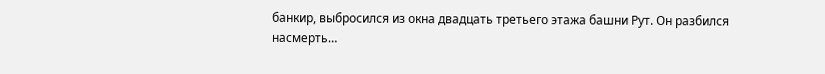банкир, выбросился из окна двадцать третьего этажа башни Рут. Он разбился насмерть…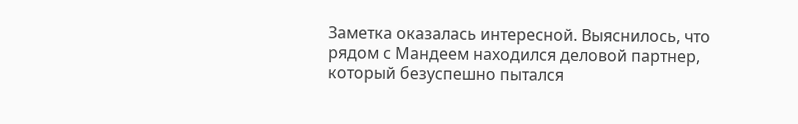Заметка оказалась интересной. Выяснилось, что рядом с Мандеем находился деловой партнер, который безуспешно пытался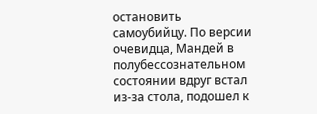остановить самоубийцу. По версии очевидца, Мандей в полубессознательном состоянии вдруг встал из-за стола, подошел к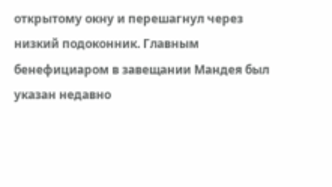открытому окну и перешагнул через низкий подоконник. Главным бенефициаром в завещании Мандея был указан недавно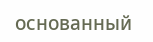основанный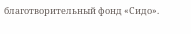благотворительный фонд «Сидо».